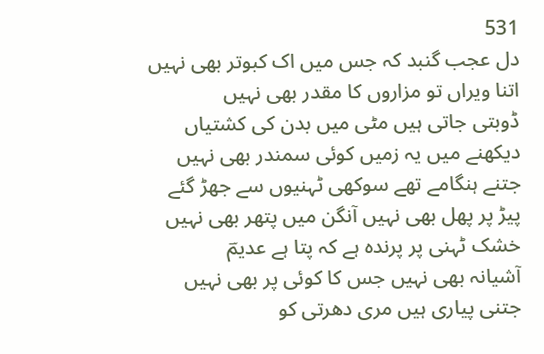531
دل عجب گنبد کہ جس میں اک کبوتر بھی نہیں
اتنا ویراں تو مزاروں کا مقدر بھی نہیں
ڈوبتی جاتی ہیں مٹی میں بدن کی کشتیاں
دیکھنے میں یہ زمیں کوئی سمندر بھی نہیں
جتنے ہنگامے تھے سوکھی ٹہنیوں سے جھڑ گئے
پیڑ پر پھل بھی نہیں آنگن میں پتھر بھی نہیں
خشک ٹہنی پر پرندہ ہے کہ پتا ہے عدیمؔ
آشیانہ بھی نہیں جس کا کوئی پر بھی نہیں
جتنی پیاری ہیں مری دھرتی کو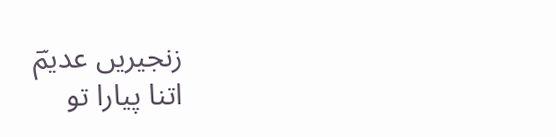زنجیریں عدیمؔ
اتنا پیارا تو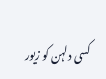کسی دلہن کو زیور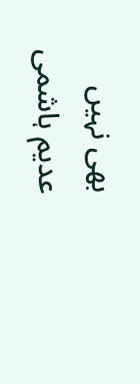بھی نہیں
عدیم ہاشمی